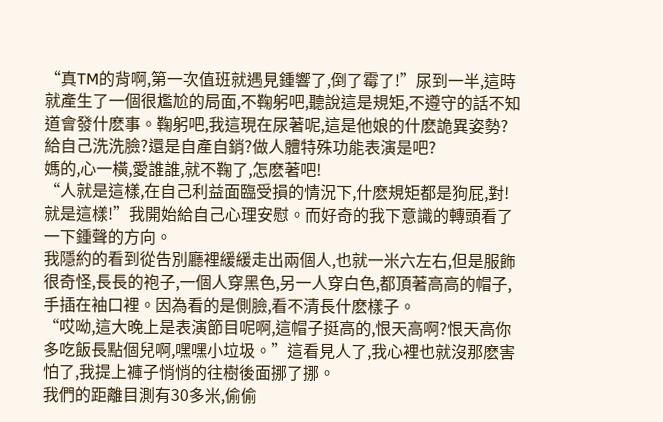“真TM的背啊,第一次值班就遇見鍾響了,倒了霉了!”尿到一半,這時就產生了一個很尷尬的局面,不鞠躬吧,聽說這是規矩,不遵守的話不知道會發什麽事。鞠躬吧,我這現在尿著呢,這是他娘的什麽詭異姿勢?給自己洗洗臉?還是自產自銷?做人體特殊功能表演是吧?
媽的,心一橫,愛誰誰,就不鞠了,怎麽著吧!
“人就是這樣,在自己利益面臨受損的情況下,什麽規矩都是狗屁,對!就是這樣!”我開始給自己心理安慰。而好奇的我下意識的轉頭看了一下鍾聲的方向。
我隱約的看到從告別廳裡緩緩走出兩個人,也就一米六左右,但是服飾很奇怪,長長的袍子,一個人穿黑色,另一人穿白色,都頂著高高的帽子,手插在袖口裡。因為看的是側臉,看不清長什麽樣子。
“哎呦,這大晚上是表演節目呢啊,這帽子挺高的,恨天高啊?恨天高你多吃飯長點個兒啊,嘿嘿小垃圾。”這看見人了,我心裡也就沒那麽害怕了,我提上褲子悄悄的往樹後面挪了挪。
我們的距離目測有30多米,偷偷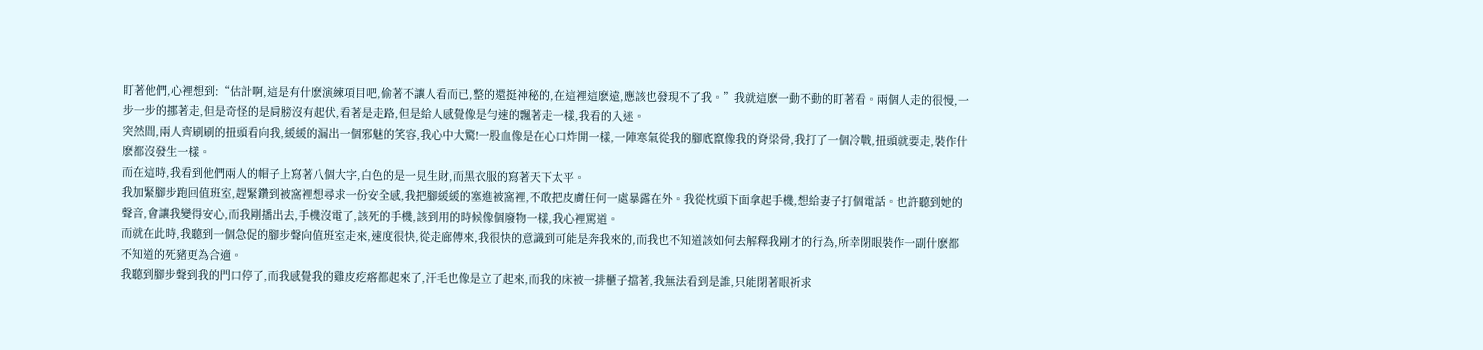盯著他們,心裡想到:“估計啊,這是有什麽演練項目吧,偷著不讓人看而已,整的還挺神秘的,在這裡這麽遠,應該也發現不了我。”我就這麽一動不動的盯著看。兩個人走的很慢,一步一步的挪著走,但是奇怪的是肩膀沒有起伏,看著是走路,但是給人感覺像是勻速的飄著走一樣,我看的入迷。
突然間,兩人齊刷刷的扭頭看向我,緩緩的漏出一個邪魅的笑容,我心中大驚!一股血像是在心口炸開一樣,一陣寒氣從我的腳底竄像我的脊梁骨,我打了一個冷戰,扭頭就要走,裝作什麽都沒發生一樣。
而在這時,我看到他們兩人的帽子上寫著八個大字,白色的是一見生財,而黑衣服的寫著天下太平。
我加緊腳步跑回值班室,趕緊鑽到被窩裡想尋求一份安全感,我把腳緩緩的塞進被窩裡,不敢把皮膚任何一處暴露在外。我從枕頭下面拿起手機,想給妻子打個電話。也許聽到她的聲音,會讓我變得安心,而我剛播出去,手機沒電了,該死的手機,該到用的時候像個廢物一樣,我心裡罵道。
而就在此時,我聽到一個急促的腳步聲向值班室走來,速度很快,從走廊傳來,我很快的意識到可能是奔我來的,而我也不知道該如何去解釋我剛才的行為,所幸閉眼裝作一副什麽都不知道的死豬更為合適。
我聽到腳步聲到我的門口停了,而我感覺我的雞皮疙瘩都起來了,汗毛也像是立了起來,而我的床被一排櫃子擋著,我無法看到是誰,只能閉著眼祈求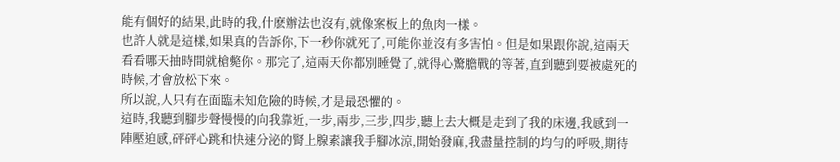能有個好的結果,此時的我,什麽辦法也沒有,就像案板上的魚肉一樣。
也許人就是這樣,如果真的告訴你,下一秒你就死了,可能你並沒有多害怕。但是如果跟你說,這兩天看看哪天抽時間就槍斃你。那完了,這兩天你都別睡覺了,就得心驚膽戰的等著,直到聽到要被處死的時候,才會放松下來。
所以說,人只有在面臨未知危險的時候,才是最恐懼的。
這時,我聽到腳步聲慢慢的向我靠近,一步,兩步,三步,四步,聽上去大概是走到了我的床邊,我感到一陣壓迫感,砰砰心跳和快速分泌的腎上腺素讓我手腳冰涼,開始發麻,我盡量控制的均勻的呼吸,期待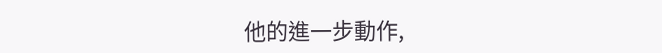他的進一步動作,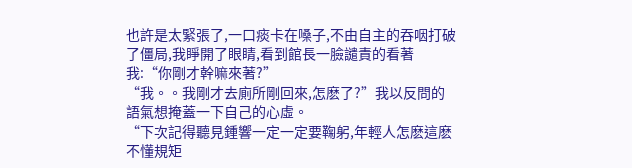也許是太緊張了,一口痰卡在嗓子,不由自主的吞咽打破了僵局,我睜開了眼睛,看到館長一臉譴責的看著我:“你剛才幹嘛來著?”
“我。。我剛才去廁所剛回來,怎麽了?”我以反問的語氣想掩蓋一下自己的心虛。
“下次記得聽見鍾響一定一定要鞠躬,年輕人怎麽這麽不懂規矩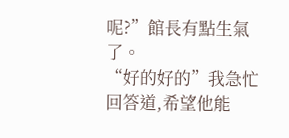呢?”館長有點生氣了。
“好的好的”我急忙回答道,希望他能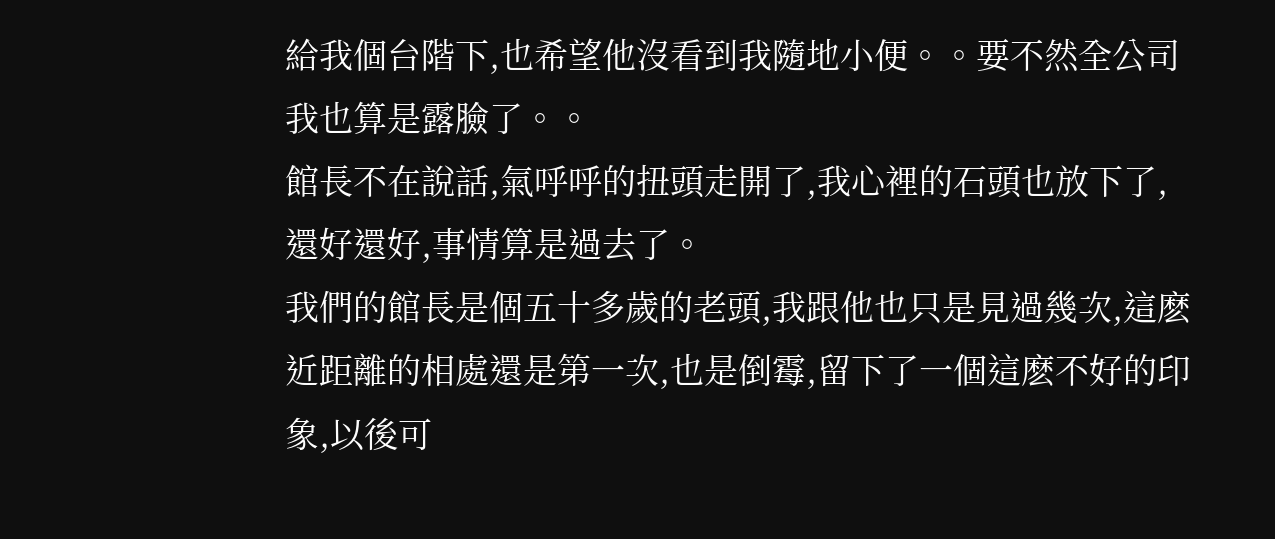給我個台階下,也希望他沒看到我隨地小便。。要不然全公司我也算是露臉了。。
館長不在說話,氣呼呼的扭頭走開了,我心裡的石頭也放下了,還好還好,事情算是過去了。
我們的館長是個五十多歲的老頭,我跟他也只是見過幾次,這麽近距離的相處還是第一次,也是倒霉,留下了一個這麽不好的印象,以後可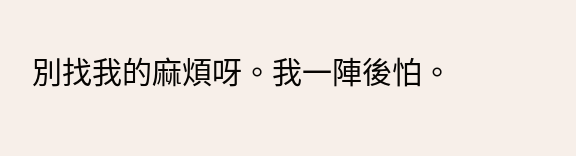別找我的麻煩呀。我一陣後怕。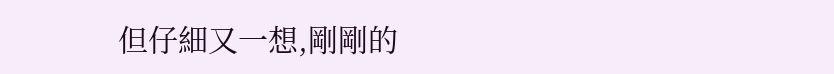但仔細又一想,剛剛的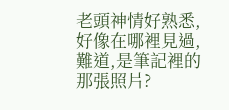老頭神情好熟悉,好像在哪裡見過,難道,是筆記裡的那張照片?